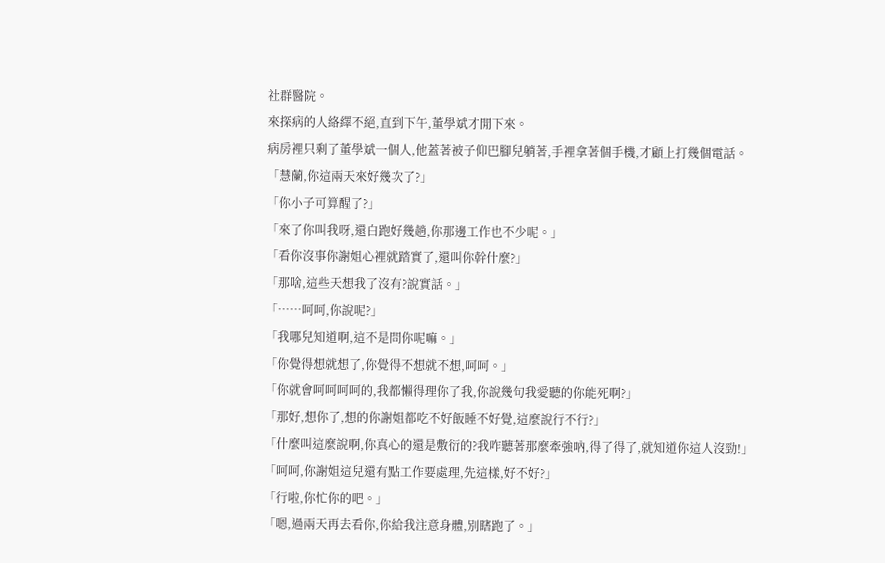社群醫院。
來探病的人絡繹不絕,直到下午,董學斌才閒下來。
病房裡只剩了董學斌一個人,他蓋著被子仰巴腳兒躺著,手裡拿著個手機,才顧上打幾個電話。
「慧蘭,你這兩天來好幾次了?」
「你小子可算醒了?」
「來了你叫我呀,還白跑好幾趟,你那邊工作也不少呢。」
「看你沒事你謝姐心裡就踏實了,還叫你幹什麼?」
「那啥,這些天想我了沒有?說實話。」
「……呵呵,你說呢?」
「我哪兒知道啊,這不是問你呢嘛。」
「你覺得想就想了,你覺得不想就不想,呵呵。」
「你就會呵呵呵呵的,我都懶得理你了我,你說幾句我愛聽的你能死啊?」
「那好,想你了,想的你謝姐都吃不好飯睡不好覺,這麼說行不行?」
「什麼叫這麼說啊,你真心的還是敷衍的?我咋聽著那麼牽強吶,得了得了,就知道你這人沒勁!」
「呵呵,你謝姐這兒還有點工作要處理,先這樣,好不好?」
「行啦,你忙你的吧。」
「嗯,過兩天再去看你,你給我注意身體,別瞎跑了。」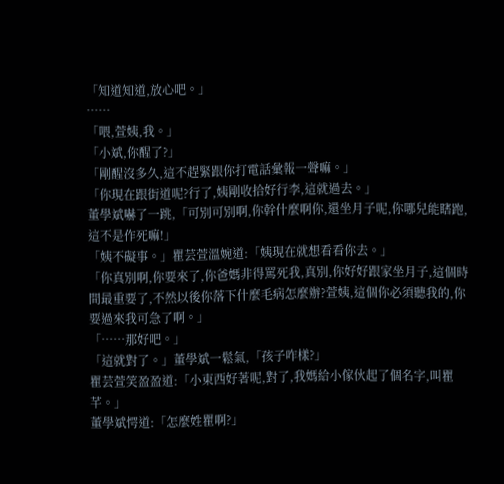「知道知道,放心吧。」
……
「喂,萱姨,我。」
「小斌,你醒了?」
「剛醒沒多久,這不趕緊跟你打電話彙報一聲嘛。」
「你現在跟街道呢?行了,姨剛收拾好行李,這就過去。」
董學斌嚇了一跳,「可別可別啊,你幹什麼啊你,還坐月子呢,你哪兒能瞎跑,這不是作死嘛!」
「姨不礙事。」瞿芸萱溫婉道:「姨現在就想看看你去。」
「你真別啊,你要來了,你爸媽非得罵死我,真別,你好好跟家坐月子,這個時間最重要了,不然以後你落下什麼毛病怎麼辦?萱姨,這個你必須聽我的,你要過來我可急了啊。」
「……那好吧。」
「這就對了。」董學斌一鬆氣,「孩子咋樣?」
瞿芸萱笑盈盈道:「小東西好著呢,對了,我媽給小傢伙起了個名字,叫瞿芊。」
董學斌愕道:「怎麼姓瞿啊?」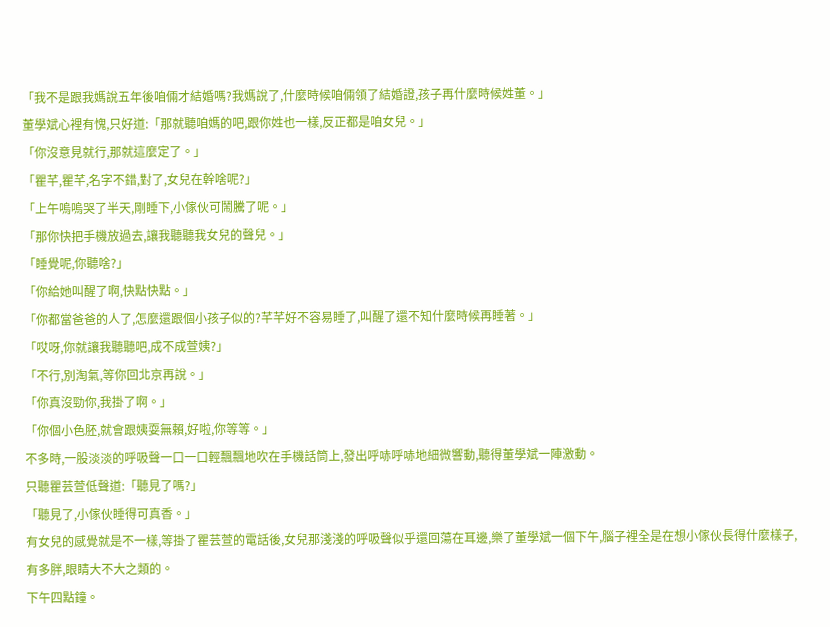「我不是跟我媽說五年後咱倆才結婚嗎?我媽說了,什麼時候咱倆領了結婚證,孩子再什麼時候姓董。」
董學斌心裡有愧,只好道:「那就聽咱媽的吧,跟你姓也一樣,反正都是咱女兒。」
「你沒意見就行,那就這麼定了。」
「瞿芊,瞿芊,名字不錯,對了,女兒在幹啥呢?」
「上午嗚嗚哭了半天,剛睡下,小傢伙可鬧騰了呢。」
「那你快把手機放過去,讓我聽聽我女兒的聲兒。」
「睡覺呢,你聽啥?」
「你給她叫醒了啊,快點快點。」
「你都當爸爸的人了,怎麼還跟個小孩子似的?芊芊好不容易睡了,叫醒了還不知什麼時候再睡著。」
「哎呀,你就讓我聽聽吧,成不成萱姨?」
「不行,別淘氣,等你回北京再說。」
「你真沒勁你,我掛了啊。」
「你個小色胚,就會跟姨耍無賴,好啦,你等等。」
不多時,一股淡淡的呼吸聲一口一口輕飄飄地吹在手機話筒上,發出呼哧呼哧地細微響動,聽得董學斌一陣激動。
只聽瞿芸萱低聲道:「聽見了嗎?」
「聽見了,小傢伙睡得可真香。」
有女兒的感覺就是不一樣,等掛了瞿芸萱的電話後,女兒那淺淺的呼吸聲似乎還回蕩在耳邊,樂了董學斌一個下午,腦子裡全是在想小傢伙長得什麼樣子,有多胖,眼睛大不大之類的。
下午四點鐘。